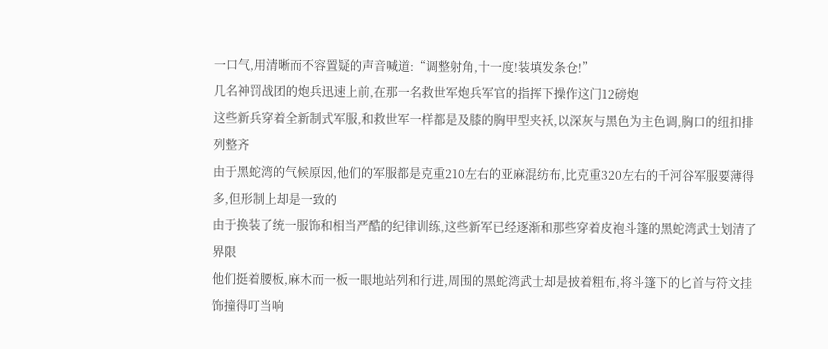一口气,用清晰而不容置疑的声音喊道:“调整射角,十一度!装填发条仓!”
几名神罚战团的炮兵迅速上前,在那一名救世军炮兵军官的指挥下操作这门12磅炮
这些新兵穿着全新制式军服,和救世军一样都是及膝的胸甲型夹袄,以深灰与黑色为主色调,胸口的纽扣排列整齐
由于黑蛇湾的气候原因,他们的军服都是克重210左右的亚麻混纺布,比克重320左右的千河谷军服要薄得多,但形制上却是一致的
由于换装了统一服饰和相当严酷的纪律训练,这些新军已经逐渐和那些穿着皮袍斗篷的黑蛇湾武士划清了界限
他们挺着腰板,麻木而一板一眼地站列和行进,周围的黑蛇湾武士却是披着粗布,将斗篷下的匕首与符文挂饰撞得叮当响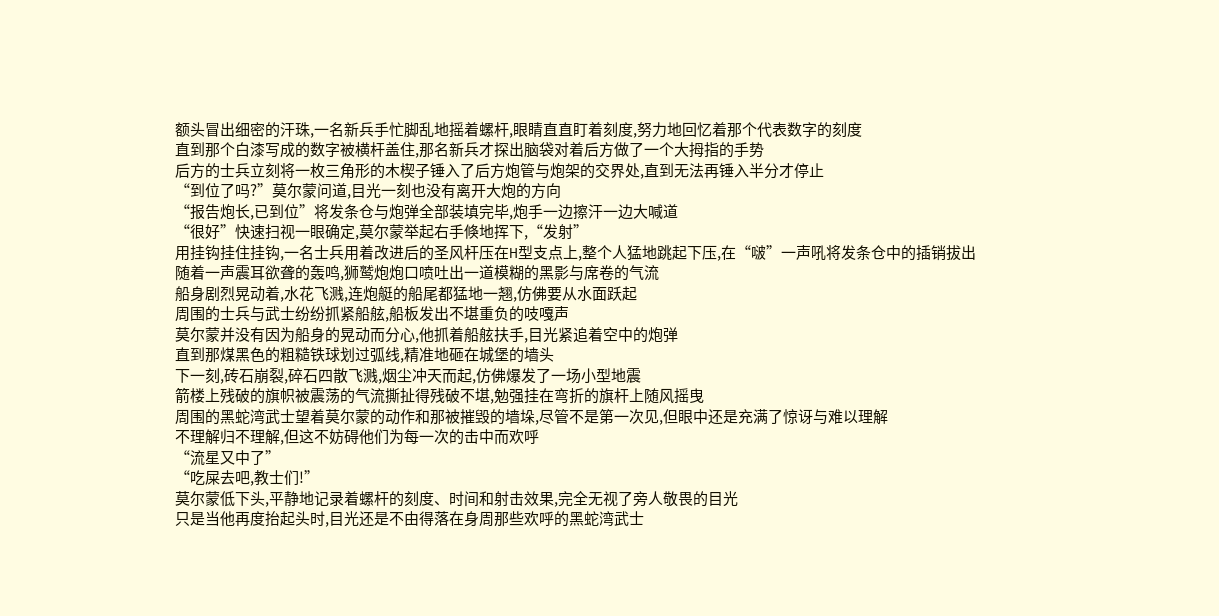额头冒出细密的汗珠,一名新兵手忙脚乱地摇着螺杆,眼睛直直盯着刻度,努力地回忆着那个代表数字的刻度
直到那个白漆写成的数字被横杆盖住,那名新兵才探出脑袋对着后方做了一个大拇指的手势
后方的士兵立刻将一枚三角形的木楔子锤入了后方炮管与炮架的交界处,直到无法再锤入半分才停止
“到位了吗?”莫尔蒙问道,目光一刻也没有离开大炮的方向
“报告炮长,已到位”将发条仓与炮弹全部装填完毕,炮手一边擦汗一边大喊道
“很好”快速扫视一眼确定,莫尔蒙举起右手倏地挥下,“发射”
用挂钩挂住挂钩,一名士兵用着改进后的圣风杆压在H型支点上,整个人猛地跳起下压,在“啵”一声吼将发条仓中的插销拔出
随着一声震耳欲聋的轰鸣,狮鹫炮炮口喷吐出一道模糊的黑影与席卷的气流
船身剧烈晃动着,水花飞溅,连炮艇的船尾都猛地一翘,仿佛要从水面跃起
周围的士兵与武士纷纷抓紧船舷,船板发出不堪重负的吱嘎声
莫尔蒙并没有因为船身的晃动而分心,他抓着船舷扶手,目光紧追着空中的炮弹
直到那煤黑色的粗糙铁球划过弧线,精准地砸在城堡的墙头
下一刻,砖石崩裂,碎石四散飞溅,烟尘冲天而起,仿佛爆发了一场小型地震
箭楼上残破的旗帜被震荡的气流撕扯得残破不堪,勉强挂在弯折的旗杆上随风摇曳
周围的黑蛇湾武士望着莫尔蒙的动作和那被摧毁的墙垛,尽管不是第一次见,但眼中还是充满了惊讶与难以理解
不理解归不理解,但这不妨碍他们为每一次的击中而欢呼
“流星又中了”
“吃屎去吧,教士们!”
莫尔蒙低下头,平静地记录着螺杆的刻度、时间和射击效果,完全无视了旁人敬畏的目光
只是当他再度抬起头时,目光还是不由得落在身周那些欢呼的黑蛇湾武士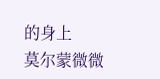的身上
莫尔蒙微微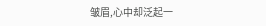皱眉,心中却泛起一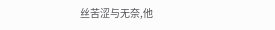丝苦涩与无奈,他